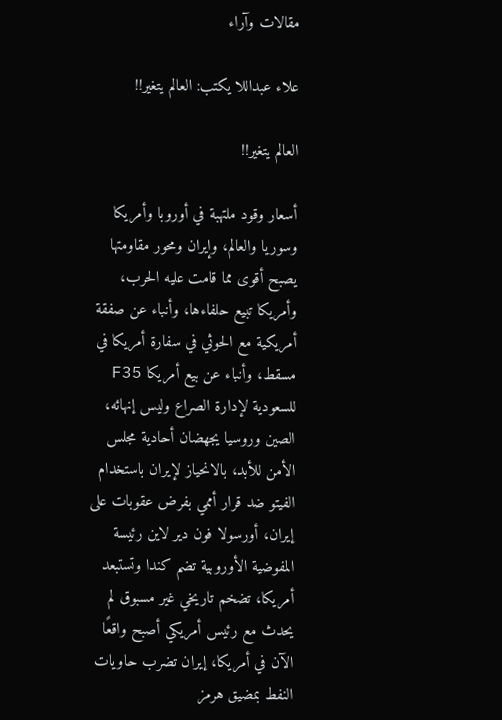مقالات وآراء

علاء عبداللا يكتب: العالم يتغير!!

العالم يتغير!!

أسعار وقود ملتهبة في أوروبا وأمريكا وسوريا والعالم، وإيران ومحور مقاومتها يصبح أقوى مما قامت عليه الحرب، وأمريكا تبيع حلفاءها، وأنباء عن صفقة أمريكية مع الحوثي في سفارة أمريكا في مسقط، وأنباء عن بيع أمريكا F35 للسعودية لإدارة الصراع وليس إنهائه، الصين وروسيا يجهضان أحادية مجلس الأمن للأبد، بالانحياز لإيران باستخدام الفيتو ضد قرار أممي بفرض عقوبات على إيران، أورسولا فون دير لاين رئيسة المفوضية الأوروبية تضم كندا وتستبعد أمريكا، تضخم تاريخي غير مسبوق لم يحدث مع رئيس أمريكي أصبح واقعًا الآن في أمريكا، إيران تضرب حاويات النفط بمضيق هرمز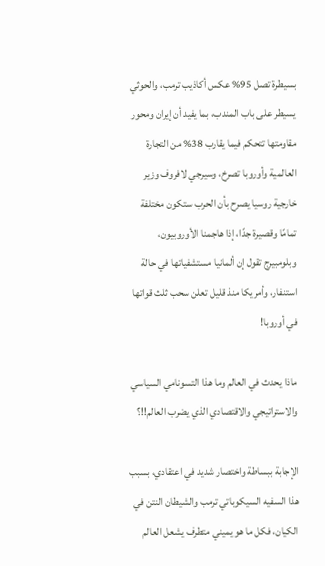بسيطرة تصل 95% عكس أكاذيب ترمب، والحوثي يسيطر على باب المندب، بما يفيد أن إيران ومحور مقاومتها تتحكم فيما يقارب 38% من التجارة العالمية وأوروبا تصرخ، وسيرجي لافروف وزير خارجية روسيا يصرح بأن الحرب ستكون مختلفة تمامًا وقصيرة جدًا، إذا هاجمنا الأوروبيون، وبلومبيرج تقول إن ألمانيا مستشفياتها في حالة استنفار، وأمريكا منذ قليل تعلن سحب ثلث قواتها في أوروبا!

ماذا يحدث في العالم وما هذا التسونامي السياسي والاستراتيجي والاقتصادي الذي يضرب العالم!!؟

الإجابة ببساطة واختصار شديد في اعتقادي، بسبب هذا السفيه السيكوباتي ترمب والشيطان النتن في الكيان، فكل ما هو يميني متطرف يشعل العالم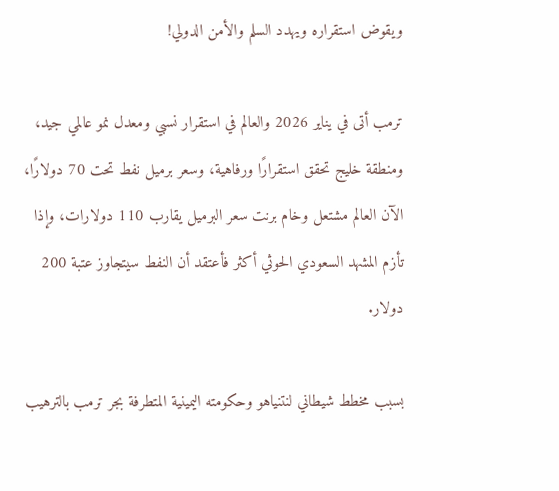ويقوض استقراره ويهدد السلم والأمن الدولي!

ترمب أتى في يناير 2026 والعالم في استقرار نسبي ومعدل نمو عالمي جيد، ومنطقة خليج تحقق استقرارًا ورفاهية، وسعر برميل نفط تحت 70 دولارًا، الآن العالم مشتعل وخام برنت سعر البرميل يقارب 110 دولارات، وإذا تأزم المشهد السعودي الحوثي أكثر فأعتقد أن النفط سيتجاوز عتبة 200 دولار.

بسبب مخطط شيطاني لنتنياهو وحكومته اليمينية المتطرفة بجر ترمب بالترهيب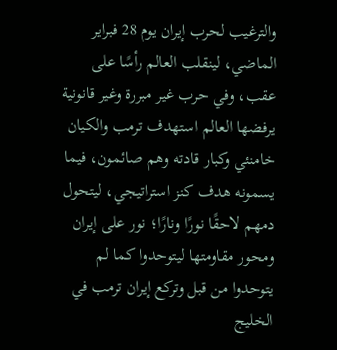والترغيب لحرب إيران يوم 28 فبراير الماضي، لينقلب العالم رأسًا على عقب، وفي حرب غير مبررة وغير قانونية يرفضها العالم استهدف ترمب والكيان خامنئي وكبار قادته وهم صائمون، فيما يسمونه هدف كنز استراتيجي، ليتحول دمهم لاحقًا نورًا ونارًا؛ نور على إيران ومحور مقاومتها ليتوحدوا كما لم يتوحدوا من قبل وتركع إيران ترمب في الخليج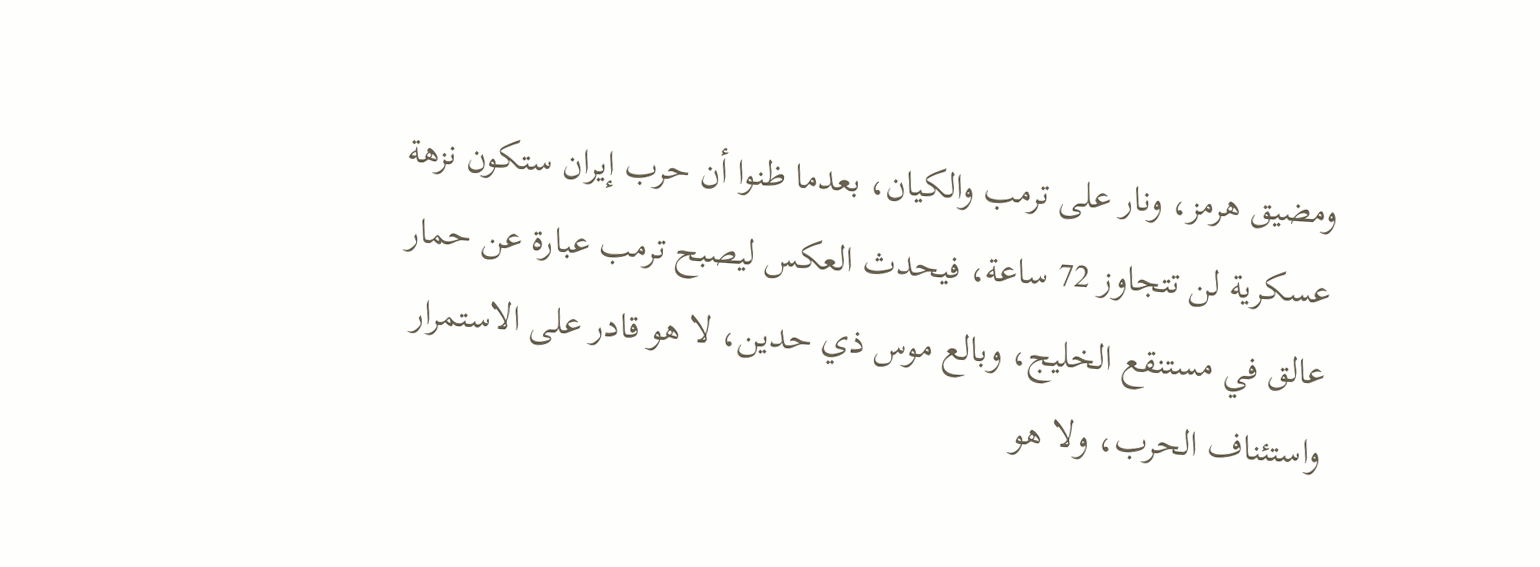ومضيق هرمز، ونار على ترمب والكيان، بعدما ظنوا أن حرب إيران ستكون نزهة عسكرية لن تتجاوز 72 ساعة، فيحدث العكس ليصبح ترمب عبارة عن حمار عالق في مستنقع الخليج، وبالع موس ذي حدين، لا هو قادر على الاستمرار واستئناف الحرب، ولا هو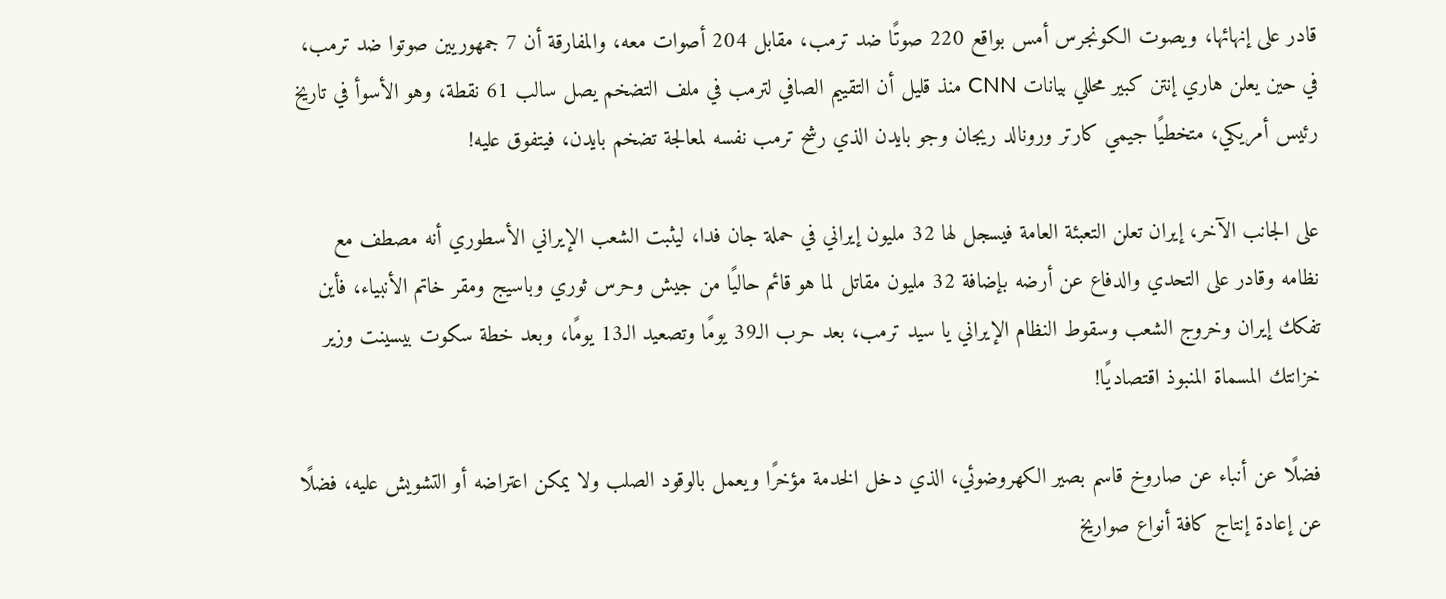قادر على إنهائها، ويصوت الكونجرس أمس بواقع 220 صوتًا ضد ترمب، مقابل 204 أصوات معه، والمفارقة أن 7 جمهوريين صوتوا ضد ترمب، في حين يعلن هاري إنتن كبير محللي بيانات CNN منذ قليل أن التقييم الصافي لترمب في ملف التضخم يصل سالب 61 نقطة، وهو الأسوأ في تاريخ رئيس أمريكي، متخطيًا جيمي كارتر ورونالد ريجان وجو بايدن الذي رشح ترمب نفسه لمعالجة تضخم بايدن، فيتفوق عليه!

على الجانب الآخر، إيران تعلن التعبئة العامة فيسجل لها 32 مليون إيراني في حملة جان فدا، ليثبت الشعب الإيراني الأسطوري أنه مصطف مع نظامه وقادر على التحدي والدفاع عن أرضه بإضافة 32 مليون مقاتل لما هو قائم حاليًا من جيش وحرس ثوري وباسيج ومقر خاتم الأنبياء، فأين تفكك إيران وخروج الشعب وسقوط النظام الإيراني يا سيد ترمب، بعد حرب الـ39 يومًا وتصعيد الـ13 يومًا، وبعد خطة سكوت بيسينت وزير خزانتك المسماة المنبوذ اقتصاديًا!

فضلًا عن أنباء عن صاروخ قاسم بصير الكهروضوئي، الذي دخل الخدمة مؤخرًا ويعمل بالوقود الصلب ولا يمكن اعتراضه أو التشويش عليه، فضلًا عن إعادة إنتاج كافة أنواع صواريخ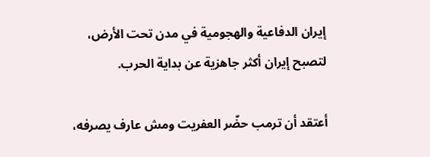إيران الدفاعية والهجومية في مدن تحت الأرض، لتصبح إيران أكثر جاهزية عن بداية الحرب.

أعتقد أن ترمب حضّر العفريت ومش عارف يصرفه،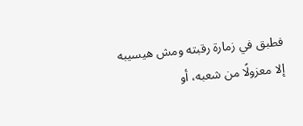فطبق في زمارة رقبته ومش هيسيبه إلا معزولًا من شعبه، أو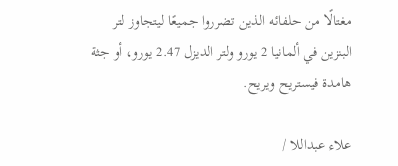مغتالًا من حلفائه الذين تضرروا جميعًا ليتجاوز لتر البنزين في ألمانيا 2 يورو ولتر الديزل 2.47 يورو، أو جثة هامدة فيستريح ويريح.

علاء عبداللا /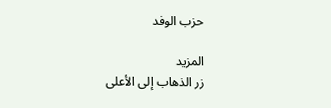حزب الوفد

المزيد
زر الذهاب إلى الأعلى